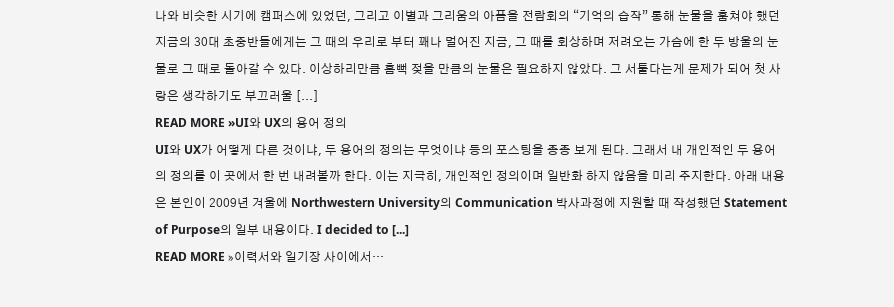나와 비슷한 시기에 캠퍼스에 있었던, 그리고 이별과 그리움의 아픔을 전람회의 “기억의 습작” 통해 눈물을 훔쳐야 했던 지금의 30대 초중반들에게는 그 때의 우리로 부터 꽤나 멀어진 지금, 그 때를 회상하며 저려오는 가슴에 한 두 방울의 눈물로 그 때로 돌아갈 수 있다. 이상하리만큼 흠뻑 젖을 만큼의 눈물은 필요하지 않았다. 그 서툴다는게 문제가 되어 첫 사랑은 생각하기도 부끄러울 [...]
READ MORE »UI와 UX의 용어 정의
UI와 UX가 어떻게 다른 것이냐, 두 용어의 정의는 무엇이냐 등의 포스팅을 종종 보게 된다. 그래서 내 개인적인 두 용어의 정의를 이 곳에서 한 번 내려볼까 한다. 이는 지극히, 개인적인 정의이며 일반화 하지 않음을 미리 주지한다. 아래 내용은 본인이 2009년 겨울에 Northwestern University의 Communication 박사과정에 지원할 때 작성했던 Statement of Purpose의 일부 내용이다. I decided to [...]
READ MORE »이력서와 일기장 사이에서…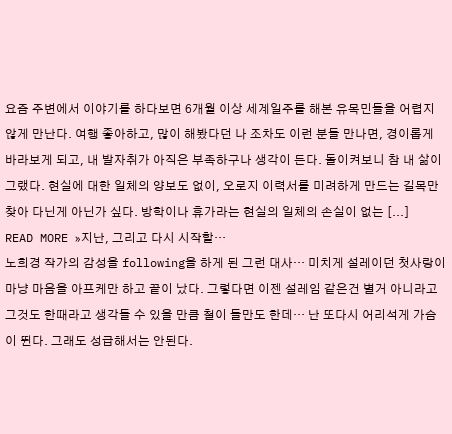요즘 주변에서 이야기를 하다보면 6개월 이상 세계일주를 해본 유목민들을 어렵지 않게 만난다. 여행 좋아하고, 많이 해봤다던 나 조차도 이런 분들 만나면, 경이롭게 바라보게 되고, 내 발자취가 아직은 부족하구나 생각이 든다. 돌이켜보니 참 내 삶이 그랬다. 현실에 대한 일체의 양보도 없이, 오로지 이력서를 미려하게 만드는 길목만 찾아 다닌게 아닌가 싶다. 방학이나 휴가라는 현실의 일체의 손실이 없는 [...]
READ MORE »지난, 그리고 다시 시작할…
노희경 작가의 감성을 following을 하게 된 그런 대사… 미치게 설레이던 첫사랑이 마냥 마음을 아프케만 하고 끝이 났다. 그렇다면 이젠 설레임 같은건 별거 아니라고 그것도 한때라고 생각들 수 있을 만큼 철이 들만도 한데… 난 또다시 어리석게 가슴이 뛴다. 그래도 성급해서는 안된다.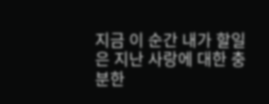지금 이 순간 내가 할일은 지난 사랑에 대한 충분한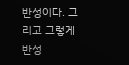반성이다. 그리고 그렇게 반성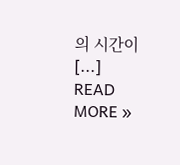의 시간이 [...]
READ MORE »